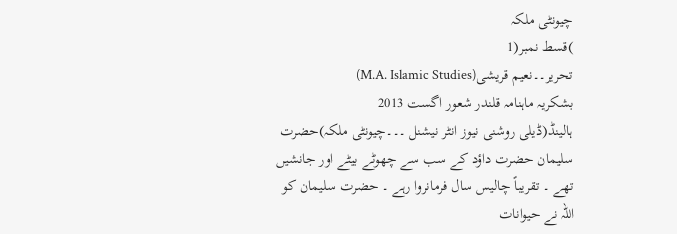چیونٹی ملکہ
)قسط نمبر(1
تحریر۔۔نعیم قریشی(M.A. Islamic Studies)
بشکریہ ماہنامہ قلندر شعور اگست 2013
ہالینڈ(ڈیلی روشنی نیوز انٹر نیشنل ۔۔۔چیونٹی ملکہ)حضرت سلیمان حضرت داؤد کے سب سے چھوٹے بیٹے اور جانشیں تھے ۔ تقریباً چالیس سال فرمانروا رہے ۔ حضرت سلیمان کو اللہ نے حیوانات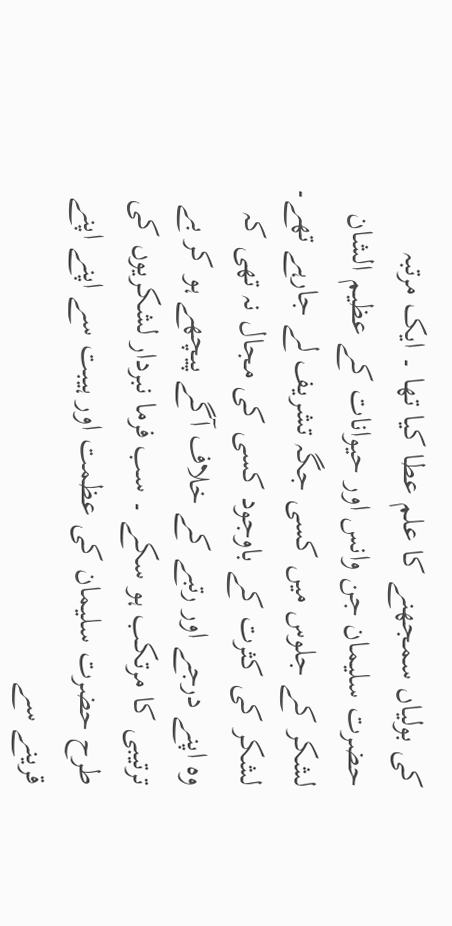کی بولیاں سمجھنے کا علم عطا کیا تھا ۔ ایک مرتبہ حضرت سلیمان جن وانس اور حیوانات کے عظیم الشان لشکر کے جلوس میں کسی جگہ تشریف لے جارہے تھے۔ لشکر کی کثرت کے باوجود کسی کی مجال نہ تھی کہ وہ اپنے درجے اور رتبے کے خلاف آگے پیچھے ہو کر بے ترتیبی کا مرتکب ہو سکے ۔ سب فرما نبردار لشکریوں کی طرح حضرت سلیمان کی عظمت اور ہیبت سے اپنے اپنے قرینے سے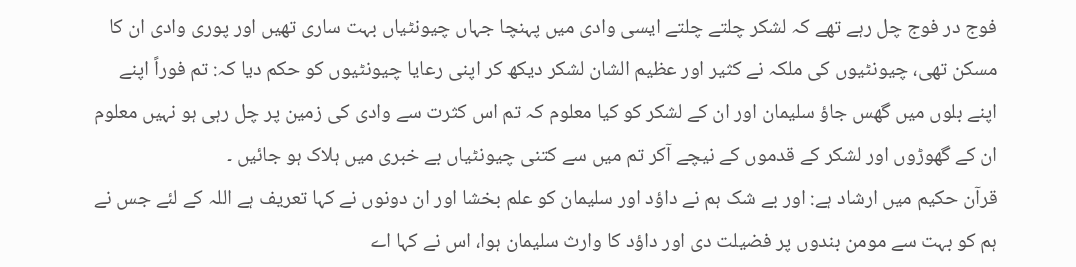فوج در فوج چل رہے تھے کہ لشکر چلتے چلتے ایسی وادی میں پہنچا جہاں چیونٹیاں بہت ساری تھیں اور پوری وادی ان کا مسکن تھی، چیونٹیوں کی ملکہ نے کثیر اور عظیم الشان لشکر دیکھ کر اپنی رعایا چیونٹیوں کو حکم دیا کہ: تم فوراً اپنے اپنے بلوں میں گھس جاؤ سلیمان اور ان کے لشکر کو کیا معلوم کہ تم اس کثرت سے وادی کی زمین پر چل رہی ہو نہیں معلوم ان کے گھوڑوں اور لشکر کے قدموں کے نیچے آکر تم میں سے کتنی چیونٹیاں بے خبری میں ہلاک ہو جائیں ۔
قرآن حکیم میں ارشاد ہے: اور بے شک ہم نے داؤد اور سلیمان کو علم بخشا اور ان دونوں نے کہا تعریف ہے اللہ کے لئے جس نے ہم کو بہت سے مومن بندوں پر فضیلت دی اور داؤد کا وارث سلیمان ہوا، اس نے کہا اے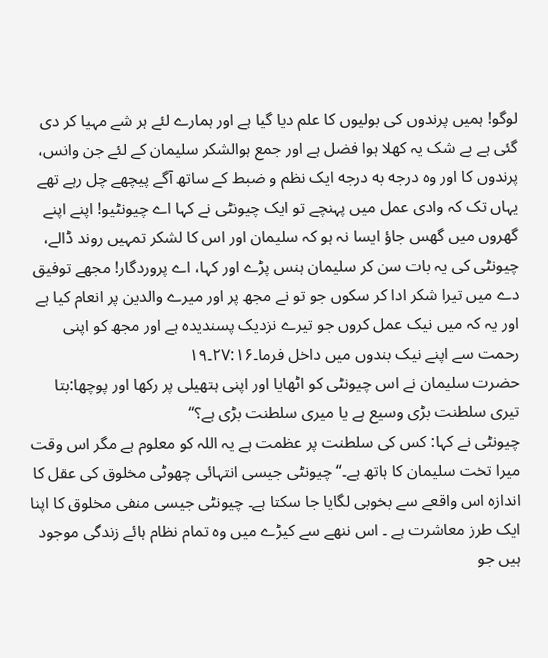لوگو! ہمیں پرندوں کی بولیوں کا علم دیا گیا ہے اور ہمارے لئے ہر شے مہیا کر دی گئی ہے بے شک یہ کھلا ہوا فضل ہے اور جمع ہوالشکر سلیمان کے لئے جن وانس، پرندوں کا اور وه درجه به درجه ایک نظم و ضبط کے ساتھ آگے پیچھے چل رہے تھے یہاں تک کہ وادی عمل میں پہنچے تو ایک چیونٹی نے کہا اے چیونٹیو! اپنے اپنے گھروں میں گھس جاؤ ایسا نہ ہو کہ سلیمان اور اس کا لشکر تمہیں روند ڈالے، چیونٹی کی یہ بات سن کر سلیمان ہنس پڑے اور کہا، اے پروردگار! مجھے توفیق دے میں تیرا شکر ادا کر سکوں جو تو نے مجھ پر اور میرے والدین پر انعام کیا ہے اور یہ کہ میں نیک عمل کروں جو تیرے نزدیک پسندیدہ ہے اور مجھ کو اپنی رحمت سے اپنے نیک بندوں میں داخل فرما۔۲۷:۱۶۔۱۹
حضرت سلیمان نے اس چیونٹی کو اٹھایا اور اپنی ہتھیلی پر رکھا اور پوچھا:بتا تیری سلطنت بڑی وسیع ہے یا میری سلطنت بڑی ہے؟“
چیونٹی نے کہا: کس کی سلطنت پر عظمت ہے یہ اللہ کو معلوم ہے مگر اس وقت میرا تخت سلیمان کا ہاتھ ہے۔“ چیونٹی جیسی انتہائی چھوٹی مخلوق کی عقل کا اندازہ اس واقعے سے بخوبی لگایا جا سکتا ہے۔ چیونٹی جیسی منفی مخلوق کا اپنا ایک طرز معاشرت ہے ۔ اس ننھے سے کیڑے میں وہ تمام نظام ہائے زندگی موجود ہیں جو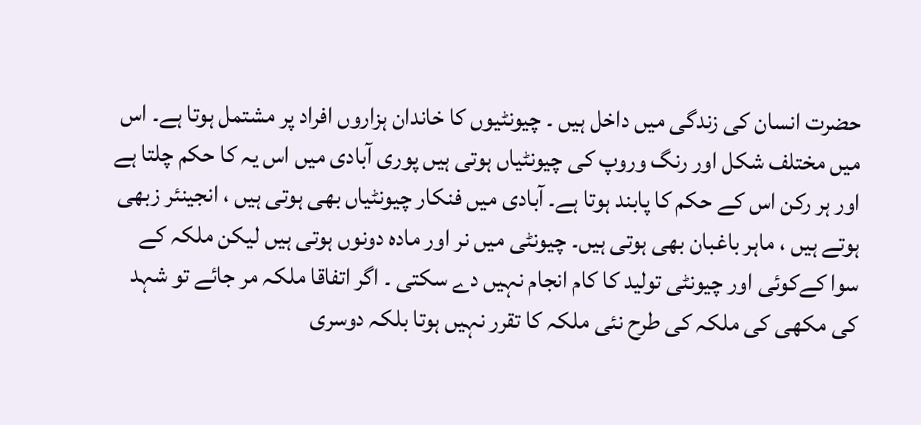حضرت انسان کی زندگی میں داخل ہیں ۔ چیونٹیوں کا خاندان ہزاروں افراد پر مشتمل ہوتا ہے۔ اس میں مختلف شکل اور رنگ وروپ کی چیونٹیاں ہوتی ہیں پوری آبادی میں اس یہ کا حکم چلتا ہے اور ہر رکن اس کے حکم کا پابند ہوتا ہے۔ آبادی میں فنکار چیونٹیاں بھی ہوتی ہیں ، انجینئر زبھی ہوتے ہیں ، ماہر باغبان بھی ہوتی ہیں۔ چیونٹی میں نر اور مادہ دونوں ہوتی ہیں لیکن ملکہ کے سوا کےکوئی اور چیونٹی تولید کا کام انجام نہیں دے سکتی ۔ اگر اتفاقا ملکہ مر جائے تو شہد کی مکھی کی ملکہ کی طرح نئی ملکہ کا تقرر نہیں ہوتا بلکہ دوسری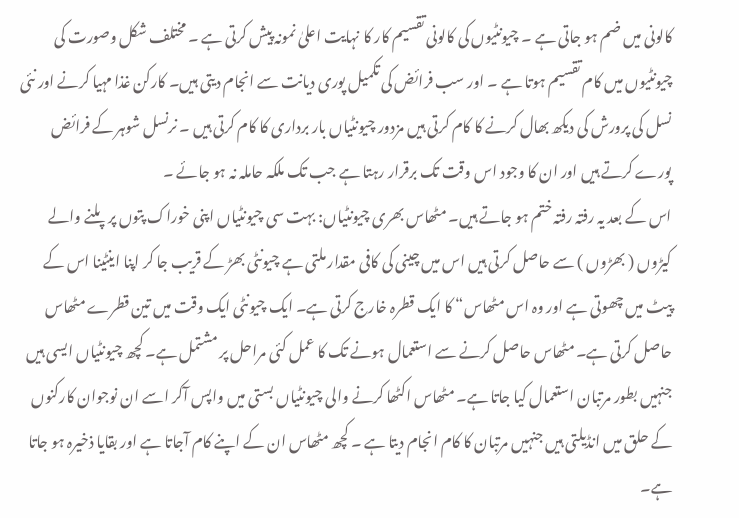کالونی میں ضم ہو جاتی ہے ۔ چیونٹیوں کی کالونی تقسیم کار کا نہایت اعلیٰ نمونہ پیش کرتی ہے ۔ مختلف شکل وصورت کی چیونٹیوں میں کام تقسیم ہوتا ہے ۔ اور سب فرائض کی تکمیل پوری دیانت سے انجام دیتی ہیں۔ کارکن غذا مہیا کرنے اور نئی نسل کی پرورش کی دیکھ بھال کرنے کا کام کرتی ہیں مزدور چیونٹیاں بار برداری کا کام کرتی ہیں ۔ نرنسل شوہر کے فرائض پورے کرتے ہیں اور ان کا وجود اس وقت تک برقرار رہتا ہے جب تک ملکہ حاملہ نہ ہو جائے ۔
اس کے بعد یہ رفتہ رفتہ ختم ہو جاتے ہیں۔ مٹھاس بھری چیونٹیاں: بہت سی چیونٹیاں اپنی خوراک پتوں پر پلنے والے کیڑوں ( بھڑوں ) سے حاصل کرتی ہیں اس میں چینی کی کافی مقدار ملتی ہے چیونٹی بھڑ کے قریب جا کر اپنا اینٹینا اس کے پیٹ میں چھوتی ہے اور وہ اس مٹھاس“ کا ایک قطرہ خارج کرتی ہے۔ ایک چیونٹی ایک وقت میں تین قطرے مٹھاس حاصل کرتی ہے۔ مٹھاس حاصل کرنے سے استعمال ہونے تک کا عمل کئی مراحل پر مشتمل ہے۔ کچھ چیونٹیاں ایسی ہیں جنہیں بطور مرتبان استعمال کیا جاتا ہے۔ مٹھاس اکٹھا کرنے والی چیونٹیاں بستی میں واپس آکر اسے ان نوجوان کارکنوں کے حلق میں انڈیلتی ہیں جنہیں مرتبان کا کام انجام دیتا ہے ۔ کچھ مٹھاس ان کے اپنے کام آجاتا ہے اور بقایا ذخیرہ ہو جاتا ہے۔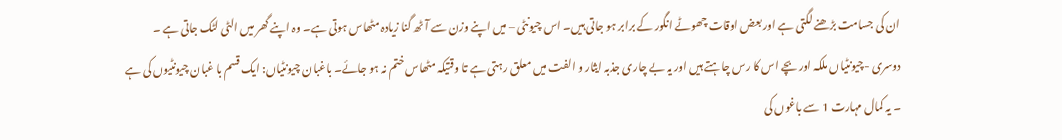ان کی جسامت بڑھنے لگتی ہے اور بعض اوقات چھوٹے انگور کے برابر ہو جاتی ہیں۔ اس چیونٹی – میں اپنے وزن سے آٹھ گنا زیادہ مٹھاس ہوتی ہے۔ وہ اپنے گھر میں الٹی لٹک جاتی ہے ۔ دوسری -چیونٹیاں ملکہ اور بچے اس کا رس چاہتے ہیں اور یہ بے چاری جذبہ ایثار و الفت میں معلق رہتی ہے تا وقتیکہ مٹھاس ختم نہ ہو جائے۔ باغبان چیونٹیاں: ایک قسم با غبان چیونٹیوں کی ہے ۔ یہ کمال مہارت 1 سے باغوں کی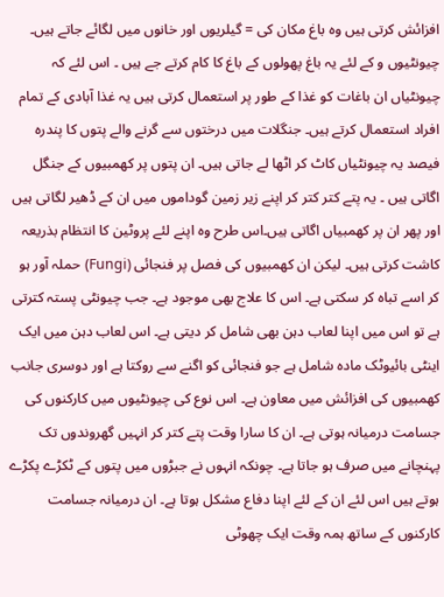افزائش کرتی ہیں وہ باغ مکان کی = گیلریوں اور خانوں میں لگائے جاتے ہیں۔ چیونٹیوں و کے لئے یہ باغ پھولوں کے باغ کا کام کرتے جے ہیں ۔ اس لئے کہ چیونٹیاں ان باغات کو غذا کے طور پر استعمال کرتی ہیں یہ غذا آبادی کے تمام افراد استعمال کرتے ہیں۔ جنگلات میں درختوں سے گرنے والے پتوں کا پندرہ فیصد یہ چیونٹیاں کاٹ کر اٹھا لے جاتی ہیں۔ ان پتوں پر کھمبیوں کے جنگل اگاتی ہیں ۔ یہ پتے کتر کتر کر اپنے زیر زمین گوداموں میں ان کے ڈھیر لگاتی ہیں اور پھر ان پر کھمبیاں اگاتی ہیں۔اس طرح وہ اپنے لئے پروٹین کا انتظام بذریعہ کاشت کرتی ہیں۔ لیکن ان کھمبیوں کی فصل پر فنجائی (Fungi) حملہ آور ہو کر اسے تباہ کر سکتی ہے۔ اس کا علاج بھی موجود ہے۔ جب چیونٹی پستہ کترتی ہے تو اس میں اپنا لعاب دہن بھی شامل کر دیتی ہے۔ اس لعاب دہن میں ایک اینٹی بائیوٹک مادہ شامل ہے جو فنجائی کو اگنے سے روکتا ہے اور دوسری جانب کھمبیوں کی افزائش میں معاون ہے۔ اس نوع کی چیونٹیوں میں کارکنوں کی جسامت درمیانہ ہوتی ہے۔ ان کا سارا وقت پتے کتر کر انہیں گھروندوں تک پہنچانے میں صرف ہو جاتا ہے۔ چونکہ انہوں نے جبڑوں میں پتوں کے ٹکڑے پکڑے ہوتے ہیں اس لئے ان کے لئے اپنا دفاع مشکل ہوتا ہے۔ ان درمیانہ جسامت کارکنوں کے ساتھ ہمہ وقت ایک چھوٹی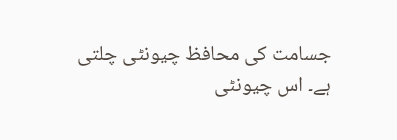جسامت کی محافظ چیونٹی چلتی ہے۔ اس چیونٹی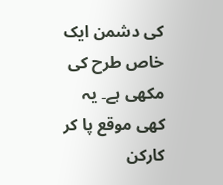کی دشمن ایک خاص طرح کی مکھی ہے۔ یہ کھی موقع پا کر کارکن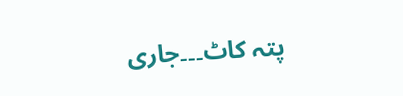پتہ کاٹ۔۔۔جاری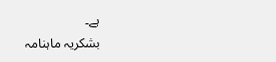ہے۔
بشکریہ ماہنامہ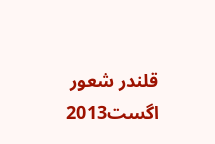قلندر شعور اگست2013